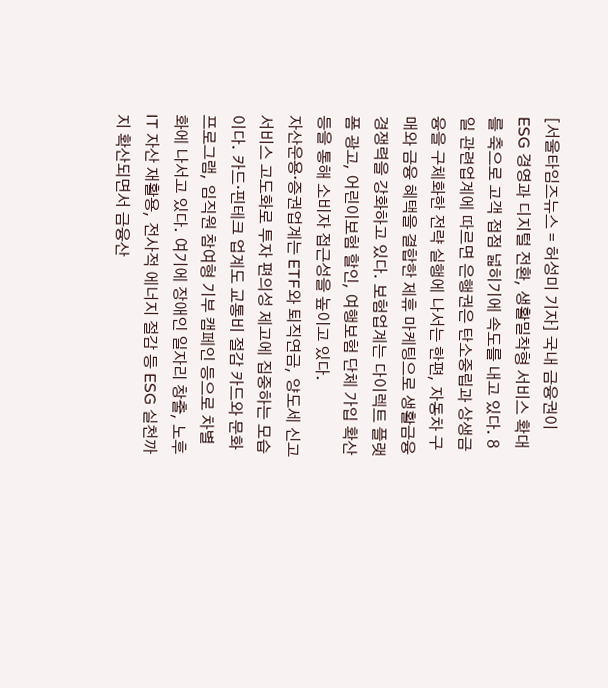[서울타임즈뉴스 = 허성미 기자] 국내 금융권이 ESG 경영과 디지털 전환, 생활밀착형 서비스 확대를 축으로 고객 접점 넓히기에 속도를 내고 있다. 8일 관련업계에 따르면 은행권은 탄소중립과 상생금융을 구체화한 전략 실행에 나서는 한편, 자동차 구매와 금융 혜택을 결합한 제휴 마케팅으로 생활금융 경쟁력을 강화하고 있다. 보험업계는 다이렉트 플랫폼 광고, 어린이보험 할인, 여행보험 단체 가입 확산 등을 통해 소비자 접근성을 높이고 있다.
자산운용·증권업계는 ETF와 퇴직연금, 양도세 신고 서비스 고도화로 투자 편의성 제고에 집중하는 모습이다. 카드·핀테크 업계도 교통비 절감 카드와 문화 프로그램, 임직원 참여형 기부 캠페인 등으로 차별화에 나서고 있다. 여기에 장애인 일자리 창출, 노후 IT 자산 재활용, 전사적 에너지 절감 등 ESG 실천까지 확산되면서 금융산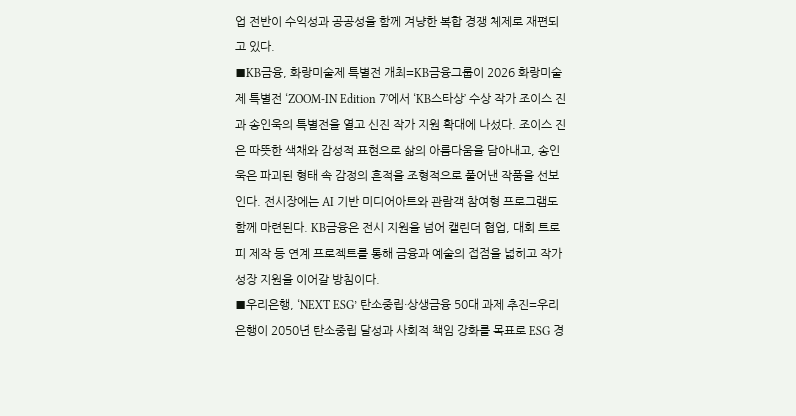업 전반이 수익성과 공공성을 함께 겨냥한 복합 경쟁 체제로 재편되고 있다.
■KB금융, 화랑미술제 특별전 개최=KB금융그룹이 2026 화랑미술제 특별전 ‘ZOOM-IN Edition 7’에서 ‘KB스타상’ 수상 작가 조이스 진과 송인욱의 특별전을 열고 신진 작가 지원 확대에 나섰다. 조이스 진은 따뜻한 색채와 감성적 표현으로 삶의 아름다움을 담아내고, 송인욱은 파괴된 형태 속 감정의 흔적을 조형적으로 풀어낸 작품을 선보인다. 전시장에는 AI 기반 미디어아트와 관람객 참여형 프로그램도 함께 마련된다. KB금융은 전시 지원을 넘어 캘린더 협업, 대회 트로피 제작 등 연계 프로젝트를 통해 금융과 예술의 접점을 넓히고 작가 성장 지원을 이어갈 방침이다.
■우리은행, ‘NEXT ESG’ 탄소중립·상생금융 50대 과제 추진=우리은행이 2050년 탄소중립 달성과 사회적 책임 강화를 목표로 ESG 경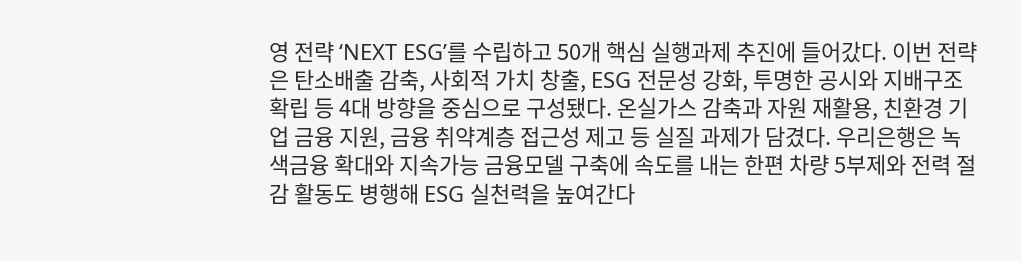영 전략 ‘NEXT ESG’를 수립하고 50개 핵심 실행과제 추진에 들어갔다. 이번 전략은 탄소배출 감축, 사회적 가치 창출, ESG 전문성 강화, 투명한 공시와 지배구조 확립 등 4대 방향을 중심으로 구성됐다. 온실가스 감축과 자원 재활용, 친환경 기업 금융 지원, 금융 취약계층 접근성 제고 등 실질 과제가 담겼다. 우리은행은 녹색금융 확대와 지속가능 금융모델 구축에 속도를 내는 한편 차량 5부제와 전력 절감 활동도 병행해 ESG 실천력을 높여간다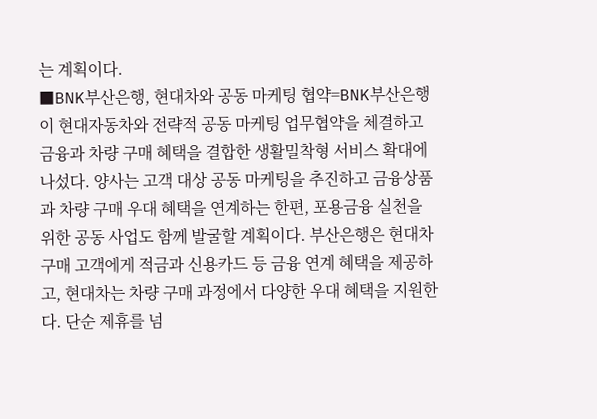는 계획이다.
■BNK부산은행, 현대차와 공동 마케팅 협약=BNK부산은행이 현대자동차와 전략적 공동 마케팅 업무협약을 체결하고 금융과 차량 구매 혜택을 결합한 생활밀착형 서비스 확대에 나섰다. 양사는 고객 대상 공동 마케팅을 추진하고 금융상품과 차량 구매 우대 혜택을 연계하는 한편, 포용금융 실천을 위한 공동 사업도 함께 발굴할 계획이다. 부산은행은 현대차 구매 고객에게 적금과 신용카드 등 금융 연계 혜택을 제공하고, 현대차는 차량 구매 과정에서 다양한 우대 혜택을 지원한다. 단순 제휴를 넘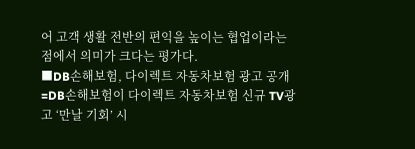어 고객 생활 전반의 편익을 높이는 협업이라는 점에서 의미가 크다는 평가다.
■DB손해보험, 다이렉트 자동차보험 광고 공개=DB손해보험이 다이렉트 자동차보험 신규 TV광고 ‘만날 기회’ 시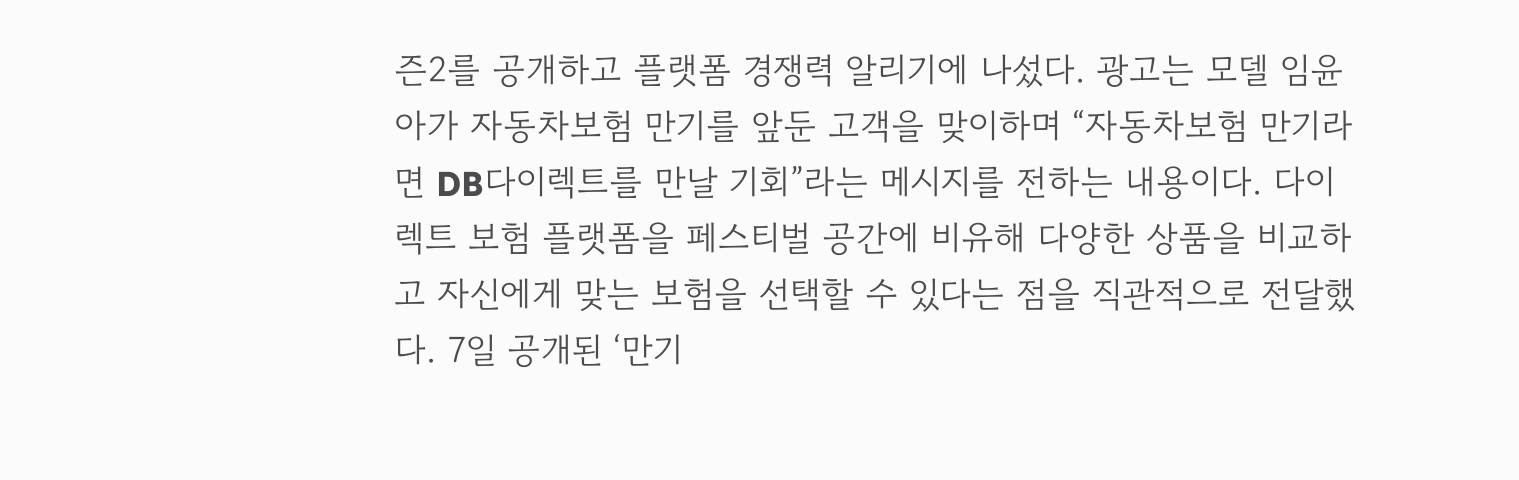즌2를 공개하고 플랫폼 경쟁력 알리기에 나섰다. 광고는 모델 임윤아가 자동차보험 만기를 앞둔 고객을 맞이하며 “자동차보험 만기라면 DB다이렉트를 만날 기회”라는 메시지를 전하는 내용이다. 다이렉트 보험 플랫폼을 페스티벌 공간에 비유해 다양한 상품을 비교하고 자신에게 맞는 보험을 선택할 수 있다는 점을 직관적으로 전달했다. 7일 공개된 ‘만기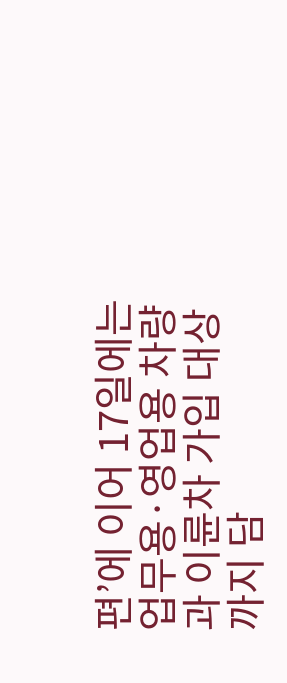편’에 이어 17일에는 업무용·영업용 차량과 이륜차 가입 대상까지 담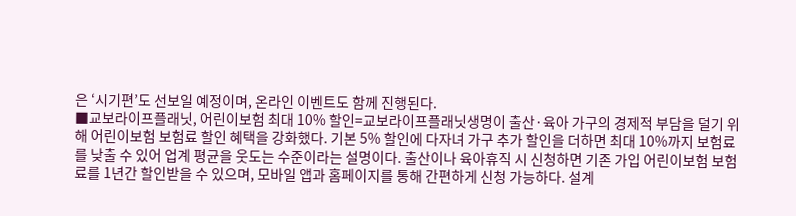은 ‘시기편’도 선보일 예정이며, 온라인 이벤트도 함께 진행된다.
■교보라이프플래닛, 어린이보험 최대 10% 할인=교보라이프플래닛생명이 출산·육아 가구의 경제적 부담을 덜기 위해 어린이보험 보험료 할인 혜택을 강화했다. 기본 5% 할인에 다자녀 가구 추가 할인을 더하면 최대 10%까지 보험료를 낮출 수 있어 업계 평균을 웃도는 수준이라는 설명이다. 출산이나 육아휴직 시 신청하면 기존 가입 어린이보험 보험료를 1년간 할인받을 수 있으며, 모바일 앱과 홈페이지를 통해 간편하게 신청 가능하다. 설계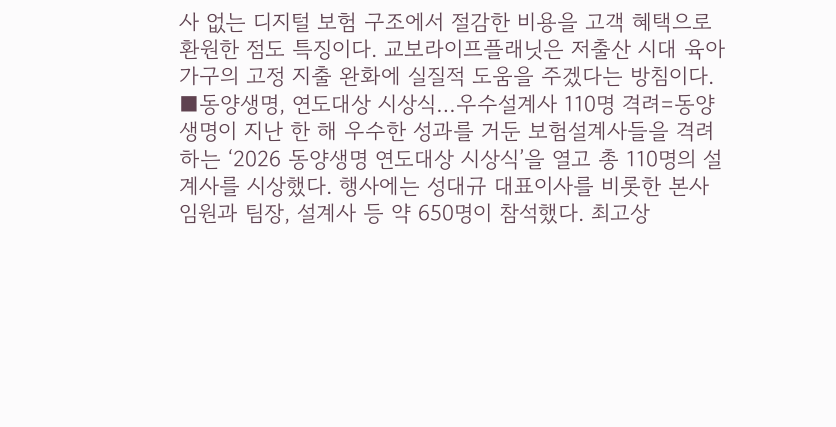사 없는 디지털 보험 구조에서 절감한 비용을 고객 혜택으로 환원한 점도 특징이다. 교보라이프플래닛은 저출산 시대 육아 가구의 고정 지출 완화에 실질적 도움을 주겠다는 방침이다.
■동양생명, 연도대상 시상식…우수설계사 110명 격려=동양생명이 지난 한 해 우수한 성과를 거둔 보험설계사들을 격려하는 ‘2026 동양생명 연도대상 시상식’을 열고 총 110명의 설계사를 시상했다. 행사에는 성대규 대표이사를 비롯한 본사 임원과 팀장, 설계사 등 약 650명이 참석했다. 최고상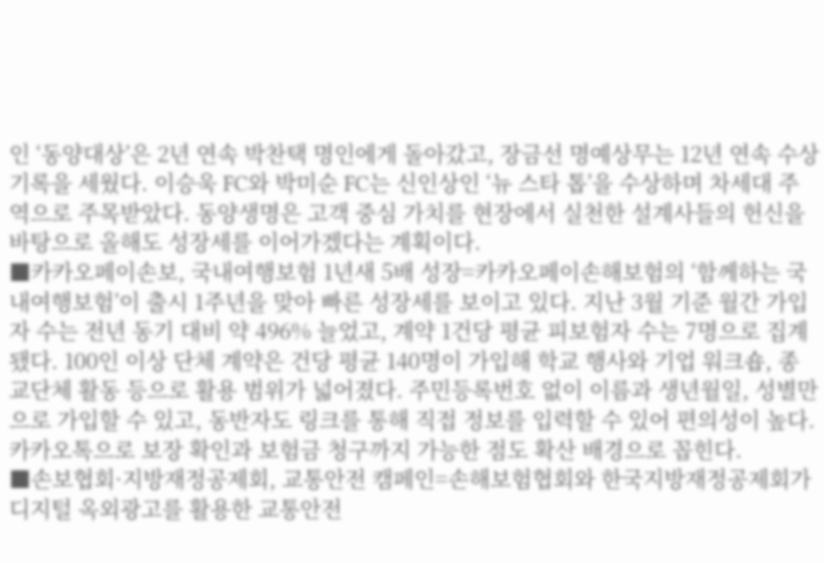인 ‘동양대상’은 2년 연속 박찬택 명인에게 돌아갔고, 장금선 명예상무는 12년 연속 수상 기록을 세웠다. 이승욱 FC와 박미순 FC는 신인상인 ‘뉴 스타 톱’을 수상하며 차세대 주역으로 주목받았다. 동양생명은 고객 중심 가치를 현장에서 실천한 설계사들의 헌신을 바탕으로 올해도 성장세를 이어가겠다는 계획이다.
■카카오페이손보, 국내여행보험 1년새 5배 성장=카카오페이손해보험의 ‘함께하는 국내여행보험’이 출시 1주년을 맞아 빠른 성장세를 보이고 있다. 지난 3월 기준 월간 가입자 수는 전년 동기 대비 약 496% 늘었고, 계약 1건당 평균 피보험자 수는 7명으로 집계됐다. 100인 이상 단체 계약은 건당 평균 140명이 가입해 학교 행사와 기업 워크숍, 종교단체 활동 등으로 활용 범위가 넓어졌다. 주민등록번호 없이 이름과 생년월일, 성별만으로 가입할 수 있고, 동반자도 링크를 통해 직접 정보를 입력할 수 있어 편의성이 높다. 카카오톡으로 보장 확인과 보험금 청구까지 가능한 점도 확산 배경으로 꼽힌다.
■손보협회·지방재정공제회, 교통안전 캠페인=손해보험협회와 한국지방재정공제회가 디지털 옥외광고를 활용한 교통안전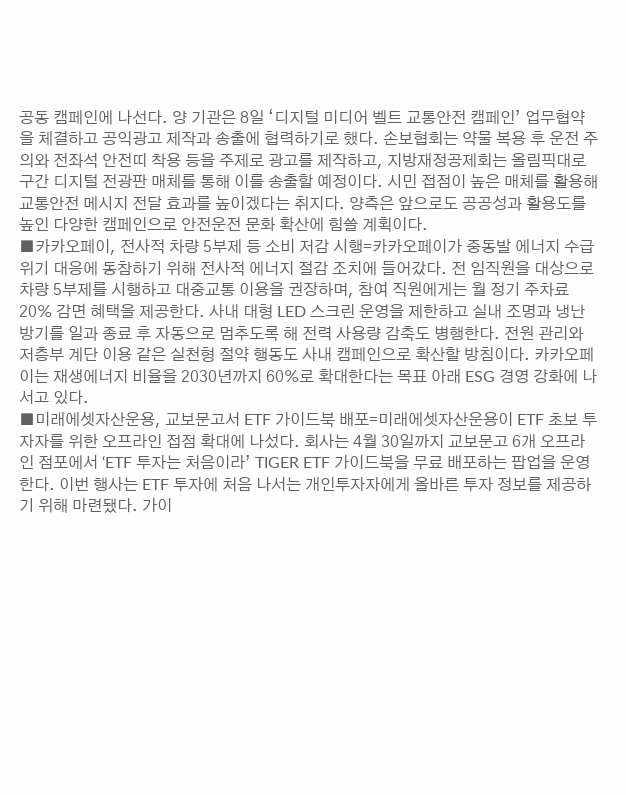공동 캠페인에 나선다. 양 기관은 8일 ‘디지털 미디어 벨트 교통안전 캠페인’ 업무협약을 체결하고 공익광고 제작과 송출에 협력하기로 했다. 손보협회는 약물 복용 후 운전 주의와 전좌석 안전띠 착용 등을 주제로 광고를 제작하고, 지방재정공제회는 올림픽대로 구간 디지털 전광판 매체를 통해 이를 송출할 예정이다. 시민 접점이 높은 매체를 활용해 교통안전 메시지 전달 효과를 높이겠다는 취지다. 양측은 앞으로도 공공성과 활용도를 높인 다양한 캠페인으로 안전운전 문화 확산에 힘쓸 계획이다.
■카카오페이, 전사적 차량 5부제 등 소비 저감 시행=카카오페이가 중동발 에너지 수급 위기 대응에 동참하기 위해 전사적 에너지 절감 조치에 들어갔다. 전 임직원을 대상으로 차량 5부제를 시행하고 대중교통 이용을 권장하며, 참여 직원에게는 월 정기 주차료 20% 감면 혜택을 제공한다. 사내 대형 LED 스크린 운영을 제한하고 실내 조명과 냉난방기를 일과 종료 후 자동으로 멈추도록 해 전력 사용량 감축도 병행한다. 전원 관리와 저층부 계단 이용 같은 실천형 절약 행동도 사내 캠페인으로 확산할 방침이다. 카카오페이는 재생에너지 비율을 2030년까지 60%로 확대한다는 목표 아래 ESG 경영 강화에 나서고 있다.
■미래에셋자산운용, 교보문고서 ETF 가이드북 배포=미래에셋자산운용이 ETF 초보 투자자를 위한 오프라인 접점 확대에 나섰다. 회사는 4월 30일까지 교보문고 6개 오프라인 점포에서 ‘ETF 투자는 처음이라’ TIGER ETF 가이드북을 무료 배포하는 팝업을 운영한다. 이번 행사는 ETF 투자에 처음 나서는 개인투자자에게 올바른 투자 정보를 제공하기 위해 마련됐다. 가이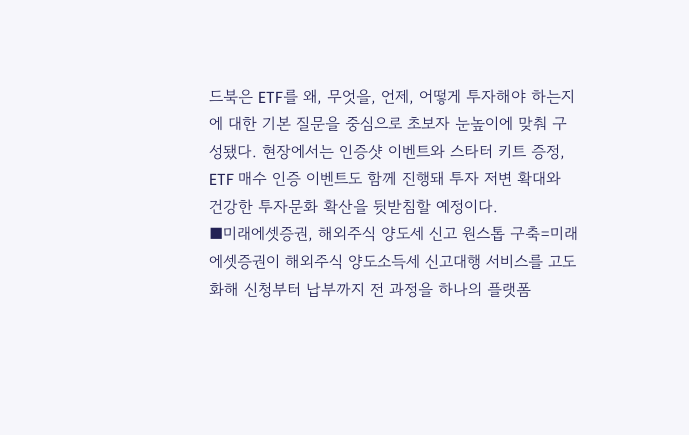드북은 ETF를 왜, 무엇을, 언제, 어떻게 투자해야 하는지에 대한 기본 질문을 중심으로 초보자 눈높이에 맞춰 구성됐다. 현장에서는 인증샷 이벤트와 스타터 키트 증정, ETF 매수 인증 이벤트도 함께 진행돼 투자 저변 확대와 건강한 투자문화 확산을 뒷받침할 예정이다.
■미래에셋증권, 해외주식 양도세 신고 원스톱 구축=미래에셋증권이 해외주식 양도소득세 신고대행 서비스를 고도화해 신청부터 납부까지 전 과정을 하나의 플랫폼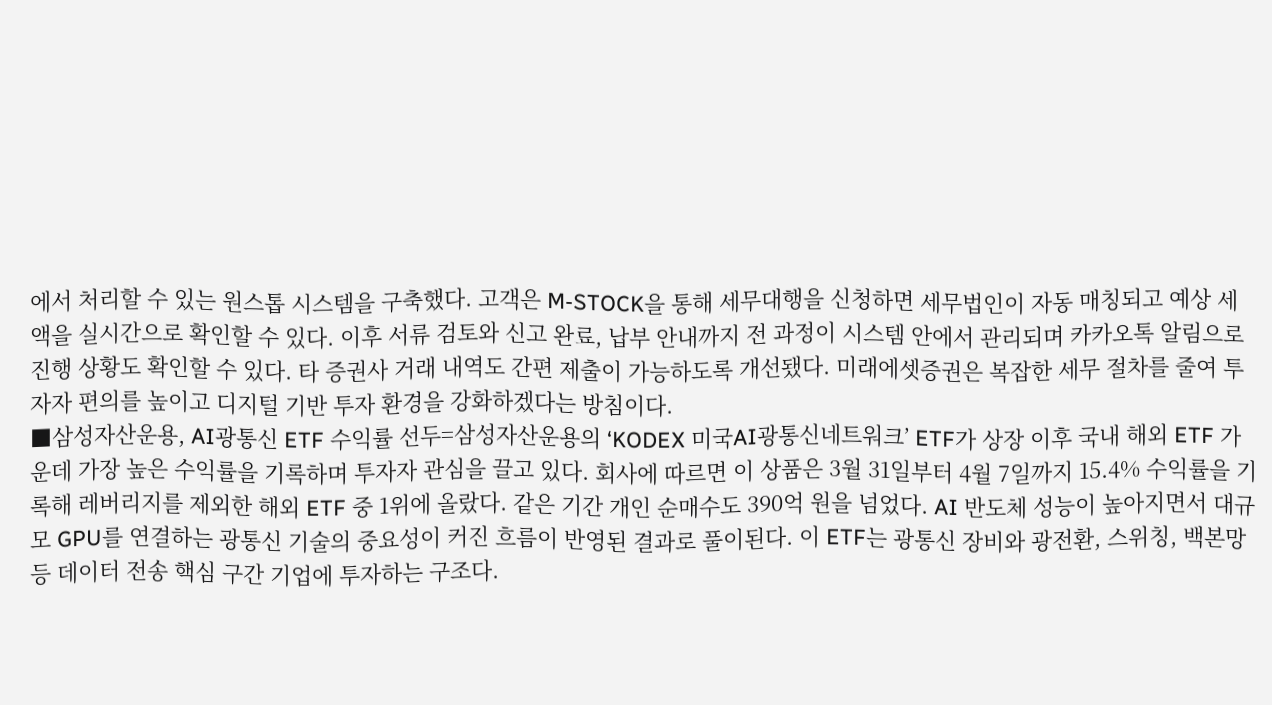에서 처리할 수 있는 원스톱 시스템을 구축했다. 고객은 M-STOCK을 통해 세무대행을 신청하면 세무법인이 자동 매칭되고 예상 세액을 실시간으로 확인할 수 있다. 이후 서류 검토와 신고 완료, 납부 안내까지 전 과정이 시스템 안에서 관리되며 카카오톡 알림으로 진행 상황도 확인할 수 있다. 타 증권사 거래 내역도 간편 제출이 가능하도록 개선됐다. 미래에셋증권은 복잡한 세무 절차를 줄여 투자자 편의를 높이고 디지털 기반 투자 환경을 강화하겠다는 방침이다.
■삼성자산운용, AI광통신 ETF 수익률 선두=삼성자산운용의 ‘KODEX 미국AI광통신네트워크’ ETF가 상장 이후 국내 해외 ETF 가운데 가장 높은 수익률을 기록하며 투자자 관심을 끌고 있다. 회사에 따르면 이 상품은 3월 31일부터 4월 7일까지 15.4% 수익률을 기록해 레버리지를 제외한 해외 ETF 중 1위에 올랐다. 같은 기간 개인 순매수도 390억 원을 넘었다. AI 반도체 성능이 높아지면서 대규모 GPU를 연결하는 광통신 기술의 중요성이 커진 흐름이 반영된 결과로 풀이된다. 이 ETF는 광통신 장비와 광전환, 스위칭, 백본망 등 데이터 전송 핵심 구간 기업에 투자하는 구조다.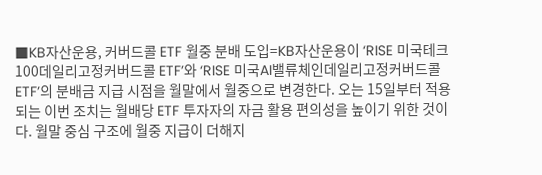■KB자산운용, 커버드콜 ETF 월중 분배 도입=KB자산운용이 ‘RISE 미국테크100데일리고정커버드콜 ETF’와 ‘RISE 미국AI밸류체인데일리고정커버드콜 ETF’의 분배금 지급 시점을 월말에서 월중으로 변경한다. 오는 15일부터 적용되는 이번 조치는 월배당 ETF 투자자의 자금 활용 편의성을 높이기 위한 것이다. 월말 중심 구조에 월중 지급이 더해지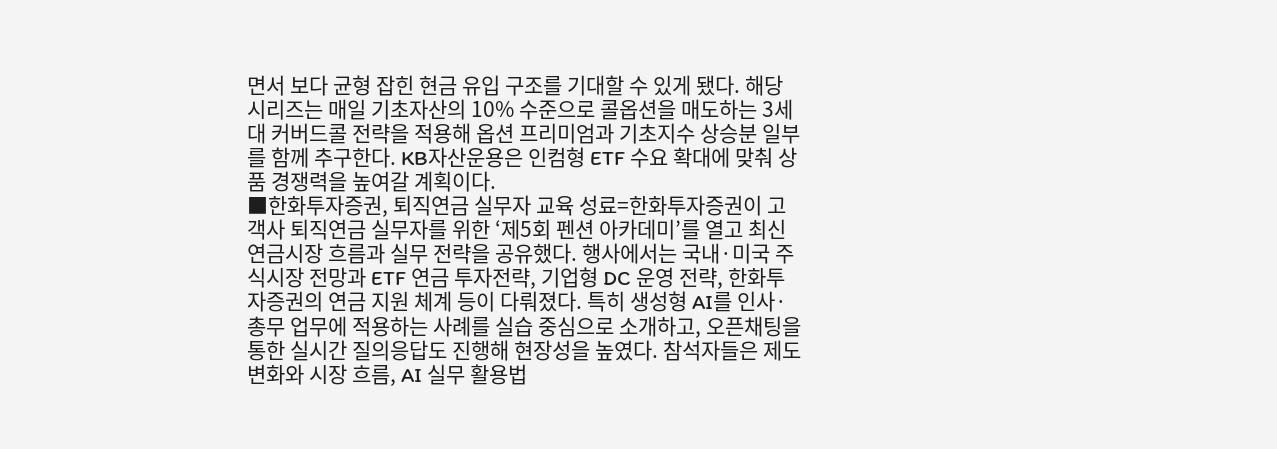면서 보다 균형 잡힌 현금 유입 구조를 기대할 수 있게 됐다. 해당 시리즈는 매일 기초자산의 10% 수준으로 콜옵션을 매도하는 3세대 커버드콜 전략을 적용해 옵션 프리미엄과 기초지수 상승분 일부를 함께 추구한다. KB자산운용은 인컴형 ETF 수요 확대에 맞춰 상품 경쟁력을 높여갈 계획이다.
■한화투자증권, 퇴직연금 실무자 교육 성료=한화투자증권이 고객사 퇴직연금 실무자를 위한 ‘제5회 펜션 아카데미’를 열고 최신 연금시장 흐름과 실무 전략을 공유했다. 행사에서는 국내·미국 주식시장 전망과 ETF 연금 투자전략, 기업형 DC 운영 전략, 한화투자증권의 연금 지원 체계 등이 다뤄졌다. 특히 생성형 AI를 인사·총무 업무에 적용하는 사례를 실습 중심으로 소개하고, 오픈채팅을 통한 실시간 질의응답도 진행해 현장성을 높였다. 참석자들은 제도 변화와 시장 흐름, AI 실무 활용법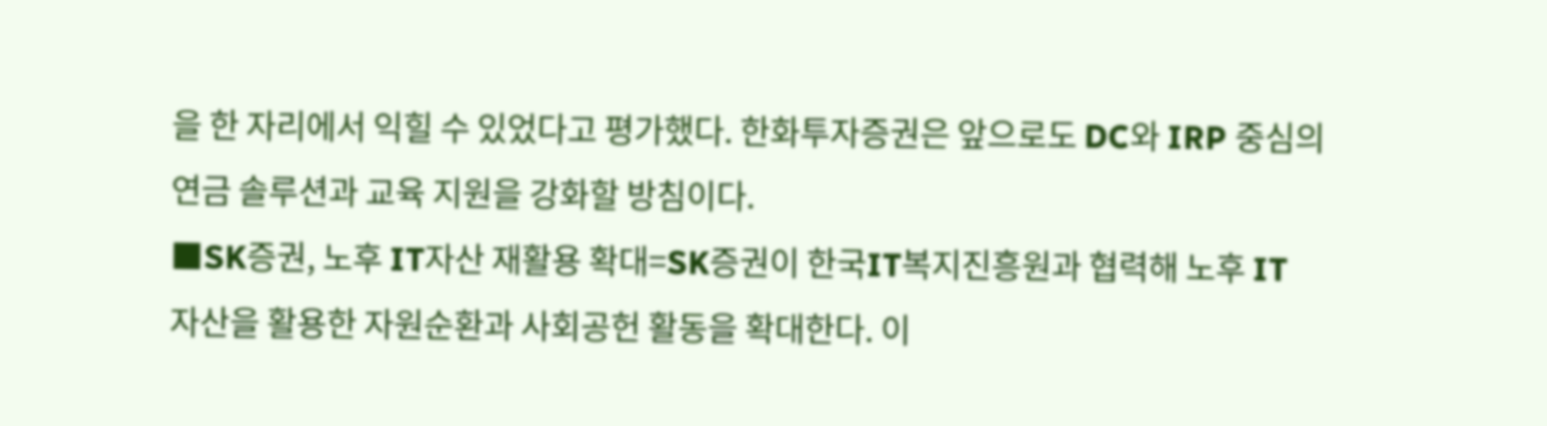을 한 자리에서 익힐 수 있었다고 평가했다. 한화투자증권은 앞으로도 DC와 IRP 중심의 연금 솔루션과 교육 지원을 강화할 방침이다.
■SK증권, 노후 IT자산 재활용 확대=SK증권이 한국IT복지진흥원과 협력해 노후 IT 자산을 활용한 자원순환과 사회공헌 활동을 확대한다. 이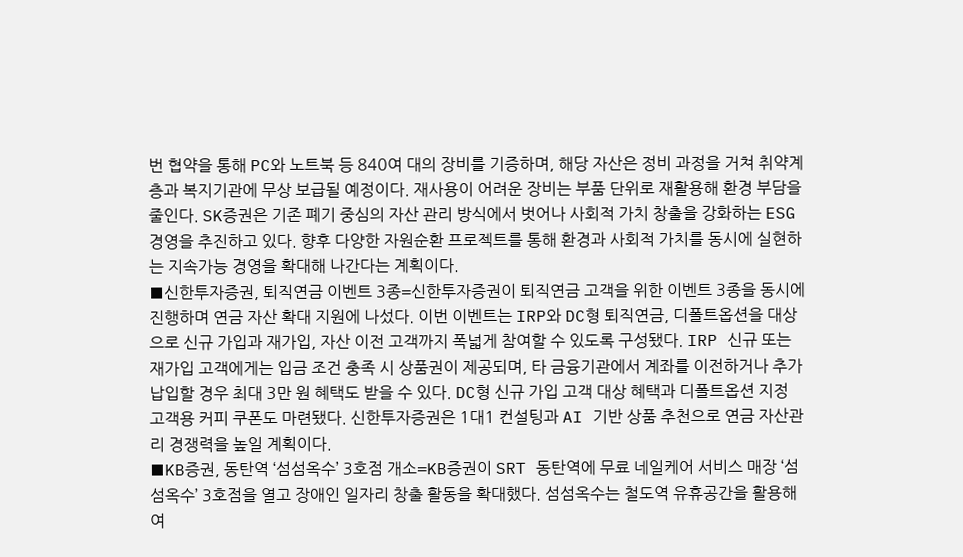번 협약을 통해 PC와 노트북 등 840여 대의 장비를 기증하며, 해당 자산은 정비 과정을 거쳐 취약계층과 복지기관에 무상 보급될 예정이다. 재사용이 어려운 장비는 부품 단위로 재활용해 환경 부담을 줄인다. SK증권은 기존 폐기 중심의 자산 관리 방식에서 벗어나 사회적 가치 창출을 강화하는 ESG 경영을 추진하고 있다. 향후 다양한 자원순환 프로젝트를 통해 환경과 사회적 가치를 동시에 실현하는 지속가능 경영을 확대해 나간다는 계획이다.
■신한투자증권, 퇴직연금 이벤트 3종=신한투자증권이 퇴직연금 고객을 위한 이벤트 3종을 동시에 진행하며 연금 자산 확대 지원에 나섰다. 이번 이벤트는 IRP와 DC형 퇴직연금, 디폴트옵션을 대상으로 신규 가입과 재가입, 자산 이전 고객까지 폭넓게 참여할 수 있도록 구성됐다. IRP 신규 또는 재가입 고객에게는 입금 조건 충족 시 상품권이 제공되며, 타 금융기관에서 계좌를 이전하거나 추가 납입할 경우 최대 3만 원 혜택도 받을 수 있다. DC형 신규 가입 고객 대상 혜택과 디폴트옵션 지정 고객용 커피 쿠폰도 마련됐다. 신한투자증권은 1대1 컨설팅과 AI 기반 상품 추천으로 연금 자산관리 경쟁력을 높일 계획이다.
■KB증권, 동탄역 ‘섬섬옥수’ 3호점 개소=KB증권이 SRT 동탄역에 무료 네일케어 서비스 매장 ‘섬섬옥수’ 3호점을 열고 장애인 일자리 창출 활동을 확대했다. 섬섬옥수는 철도역 유휴공간을 활용해 여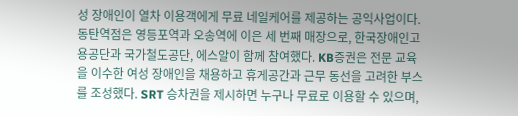성 장애인이 열차 이용객에게 무료 네일케어를 제공하는 공익사업이다. 동탄역점은 영등포역과 오송역에 이은 세 번째 매장으로, 한국장애인고용공단과 국가철도공단, 에스알이 함께 참여했다. KB증권은 전문 교육을 이수한 여성 장애인을 채용하고 휴게공간과 근무 동선을 고려한 부스를 조성했다. SRT 승차권을 제시하면 누구나 무료로 이용할 수 있으며,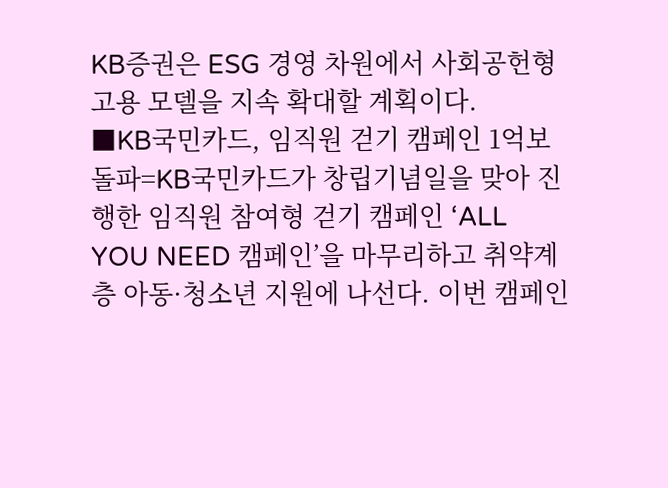KB증권은 ESG 경영 차원에서 사회공헌형 고용 모델을 지속 확대할 계획이다.
■KB국민카드, 임직원 걷기 캠페인 1억보 돌파=KB국민카드가 창립기념일을 맞아 진행한 임직원 참여형 걷기 캠페인 ‘ALL YOU NEED 캠페인’을 마무리하고 취약계층 아동·청소년 지원에 나선다. 이번 캠페인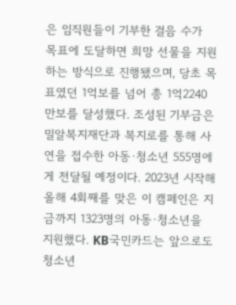은 임직원들이 기부한 걸음 수가 목표에 도달하면 희망 선물을 지원하는 방식으로 진행됐으며, 당초 목표였던 1억보를 넘어 총 1억2240만보를 달성했다. 조성된 기부금은 밀알복지재단과 복지로를 통해 사연을 접수한 아동·청소년 555명에게 전달될 예정이다. 2023년 시작해 올해 4회째를 맞은 이 캠페인은 지금까지 1323명의 아동·청소년을 지원했다. KB국민카드는 앞으로도 청소년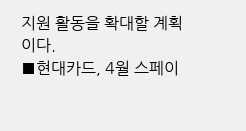지원 활동을 확대할 계획이다.
■현대카드, 4월 스페이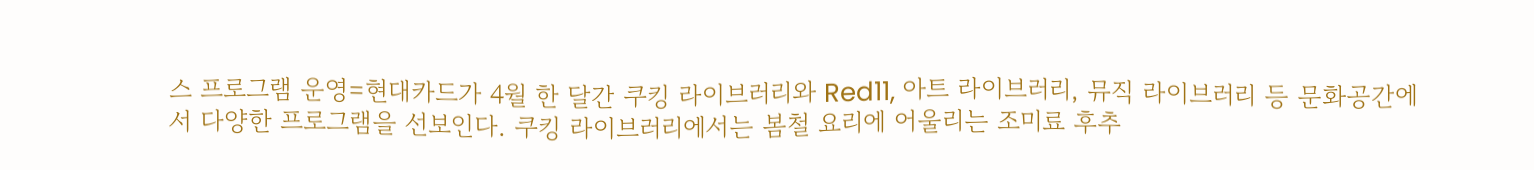스 프로그램 운영=현대카드가 4월 한 달간 쿠킹 라이브러리와 Red11, 아트 라이브러리, 뮤직 라이브러리 등 문화공간에서 다양한 프로그램을 선보인다. 쿠킹 라이브러리에서는 봄철 요리에 어울리는 조미료 후추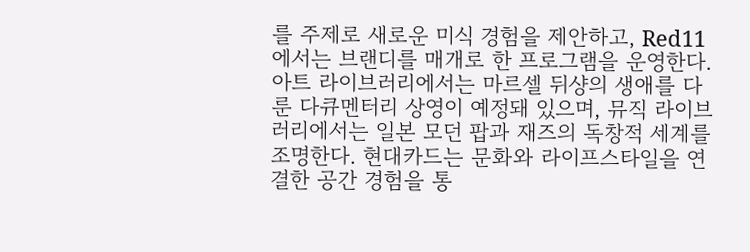를 주제로 새로운 미식 경험을 제안하고, Red11에서는 브랜디를 매개로 한 프로그램을 운영한다. 아트 라이브러리에서는 마르셀 뒤샹의 생애를 다룬 다큐멘터리 상영이 예정돼 있으며, 뮤직 라이브러리에서는 일본 모던 팝과 재즈의 독창적 세계를 조명한다. 현대카드는 문화와 라이프스타일을 연결한 공간 경험을 통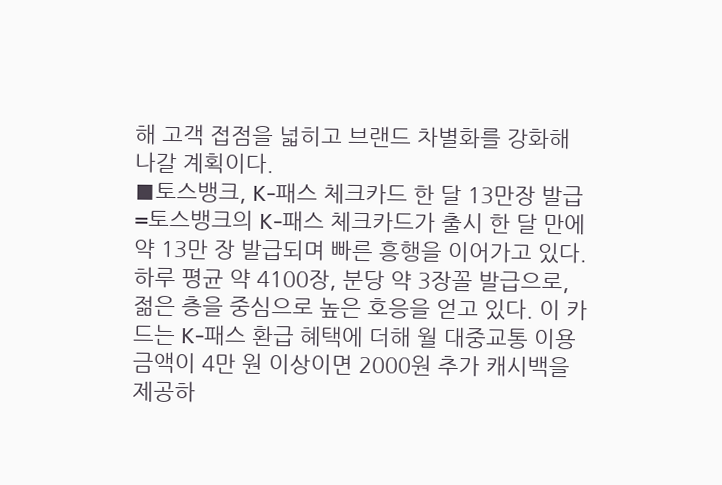해 고객 접점을 넓히고 브랜드 차별화를 강화해 나갈 계획이다.
■토스뱅크, K-패스 체크카드 한 달 13만장 발급=토스뱅크의 K-패스 체크카드가 출시 한 달 만에 약 13만 장 발급되며 빠른 흥행을 이어가고 있다. 하루 평균 약 4100장, 분당 약 3장꼴 발급으로, 젊은 층을 중심으로 높은 호응을 얻고 있다. 이 카드는 K-패스 환급 혜택에 더해 월 대중교통 이용금액이 4만 원 이상이면 2000원 추가 캐시백을 제공하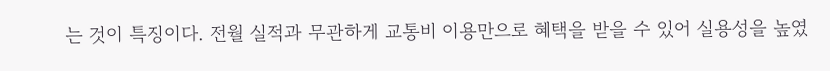는 것이 특징이다. 전월 실적과 무관하게 교통비 이용만으로 혜택을 받을 수 있어 실용성을 높였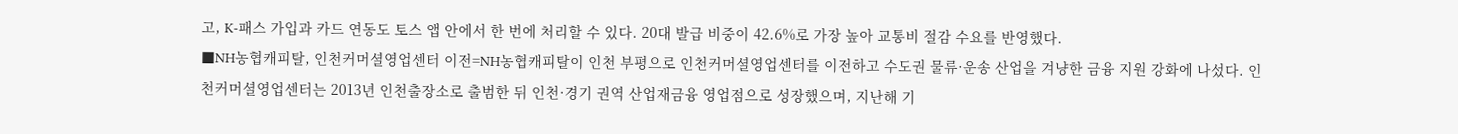고, K-패스 가입과 카드 연동도 토스 앱 안에서 한 번에 처리할 수 있다. 20대 발급 비중이 42.6%로 가장 높아 교통비 절감 수요를 반영했다.
■NH농협캐피탈, 인천커머셜영업센터 이전=NH농협캐피탈이 인천 부평으로 인천커머셜영업센터를 이전하고 수도권 물류·운송 산업을 겨냥한 금융 지원 강화에 나섰다. 인천커머셜영업센터는 2013년 인천출장소로 출범한 뒤 인천·경기 권역 산업재금융 영업점으로 성장했으며, 지난해 기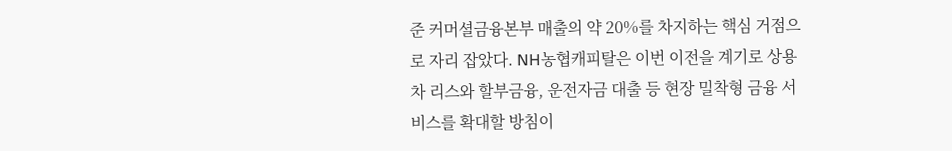준 커머셜금융본부 매출의 약 20%를 차지하는 핵심 거점으로 자리 잡았다. NH농협캐피탈은 이번 이전을 계기로 상용차 리스와 할부금융, 운전자금 대출 등 현장 밀착형 금융 서비스를 확대할 방침이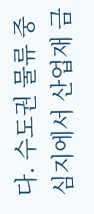다. 수도권 물류 중심지에서 산업재 금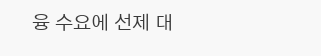융 수요에 선제 대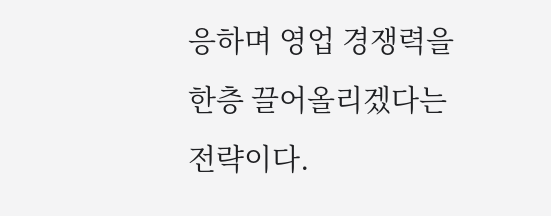응하며 영업 경쟁력을 한층 끌어올리겠다는 전략이다.